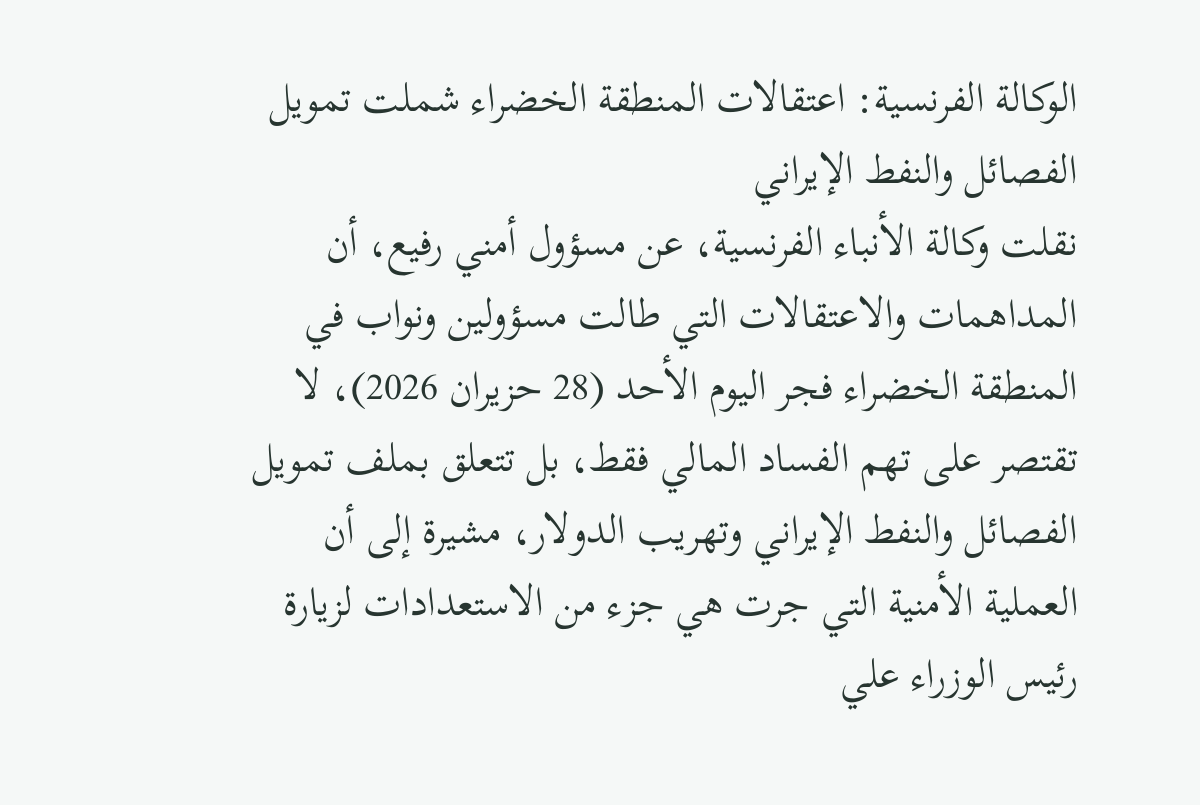الوكالة الفرنسية: اعتقالات المنطقة الخضراء شملت تمويل الفصائل والنفط الإيراني
نقلت وكالة الأنباء الفرنسية، عن مسؤول أمني رفيع، أن المداهمات والاعتقالات التي طالت مسؤولين ونواب في المنطقة الخضراء فجر اليوم الأحد (28 حزيران 2026)، لا تقتصر على تهم الفساد المالي فقط، بل تتعلق بملف تمويل الفصائل والنفط الإيراني وتهريب الدولار، مشيرة إلى أن العملية الأمنية التي جرت هي جزء من الاستعدادات لزيارة رئيس الوزراء علي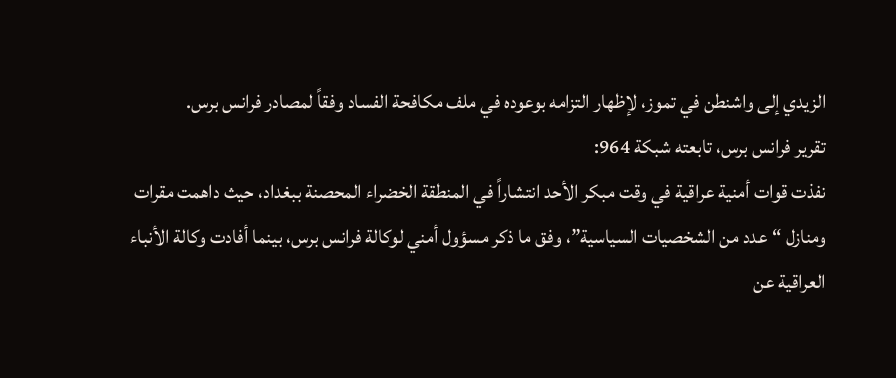الزيدي إلى واشنطن في تموز، لإظهار التزامه بوعوده في ملف مكافحة الفساد وفقاً لمصادر فرانس برس.
تقرير فرانس برس، تابعته شبكة 964:
نفذت قوات أمنية عراقية في وقت مبكر الأحد انتشاراً في المنطقة الخضراء المحصنة ببغداد، حيث داهمت مقرات ومنازل “عدد من الشخصيات السياسية”، وفق ما ذكر مسؤول أمني لوكالة فرانس برس، بينما أفادت وكالة الأنباء العراقية عن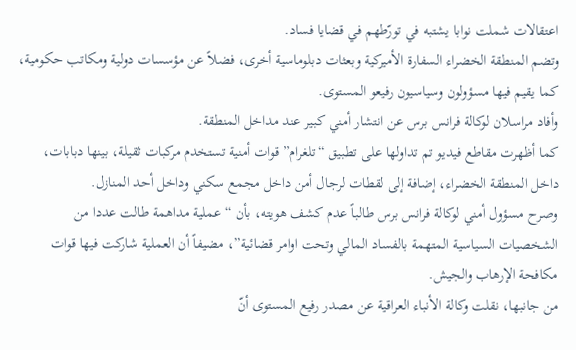اعتقالات شملت نوابا يشتبه في تورّطهم في قضايا فساد.
وتضم المنطقة الخضراء السفارة الأميركية وبعثات دبلوماسية أخرى، فضلاً عن مؤسسات دولية ومكاتب حكومية، كما يقيم فيها مسؤولون وسياسيون رفيعو المستوى.
وأفاد مراسلان لوكالة فرانس برس عن انتشار أمني كبير عند مداخل المنطقة.
كما أظهرت مقاطع فيديو تم تداولها على تطبيق “تلغرام” قوات أمنية تستخدم مركبات ثقيلة، بينها دبابات، داخل المنطقة الخضراء، إضافة إلى لقطات لرجال أمن داخل مجمع سكني وداخل أحد المنازل.
وصرح مسؤول أمني لوكالة فرانس برس طالباً عدم كشف هويته، بأن “عملية مداهمة طالت عددا من الشخصيات السياسية المتهمة بالفساد المالي وتحت اوامر قضائية”، مضيفاً أن العملية شاركت فيها قوات مكافحة الإرهاب والجيش.
من جانبها، نقلت وكالة الأنباء العراقية عن مصدر رفيع المستوى أنّ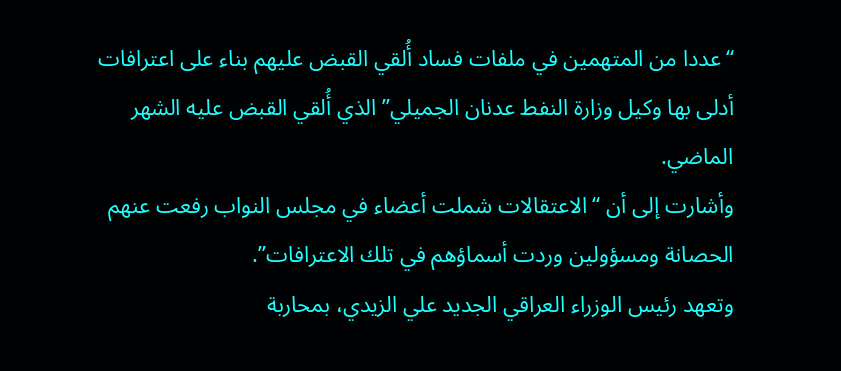“عددا من المتهمين في ملفات فساد أُلقي القبض عليهم بناء على اعترافات أدلى بها وكيل وزارة النفط عدنان الجميلي” الذي أُلقي القبض عليه الشهر الماضي.
وأشارت إلى أن “الاعتقالات شملت أعضاء في مجلس النواب رفعت عنهم الحصانة ومسؤولين وردت أسماؤهم في تلك الاعترافات”.
وتعهد رئيس الوزراء العراقي الجديد علي الزيدي، بمحاربة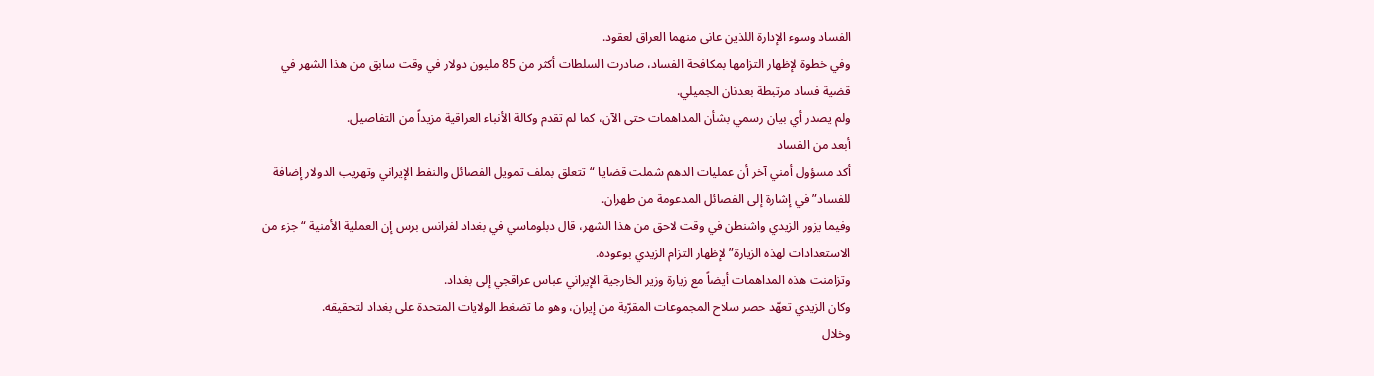الفساد وسوء الإدارة اللذين عانى منهما العراق لعقود.
وفي خطوة لإظهار التزامها بمكافحة الفساد، صادرت السلطات أكثر من 85 مليون دولار في وقت سابق من هذا الشهر في قضية فساد مرتبطة بعدنان الجميلي.
ولم يصدر أي بيان رسمي بشأن المداهمات حتى الآن، كما لم تقدم وكالة الأنباء العراقية مزيداً من التفاصيل.
أبعد من الفساد
أكد مسؤول أمني آخر أن عمليات الدهم شملت قضايا “تتعلق بملف تمويل الفصائل والنفط الإيراني وتهريب الدولار إضافة للفساد” في إشارة إلى الفصائل المدعومة من طهران.
وفيما يزور الزيدي واشنطن في وقت لاحق من هذا الشهر، قال دبلوماسي في بغداد لفرانس برس إن العملية الأمنية “جزء من الاستعدادات لهذه الزيارة” لإظهار التزام الزيدي بوعوده.
وتزامنت هذه المداهمات أيضاً مع زيارة وزير الخارجية الإيراني عباس عراقجي إلى بغداد.
وكان الزيدي تعهّد حصر سلاح المجموعات المقرّبة من إيران، وهو ما تضغط الولايات المتحدة على بغداد لتحقيقه.
وخلال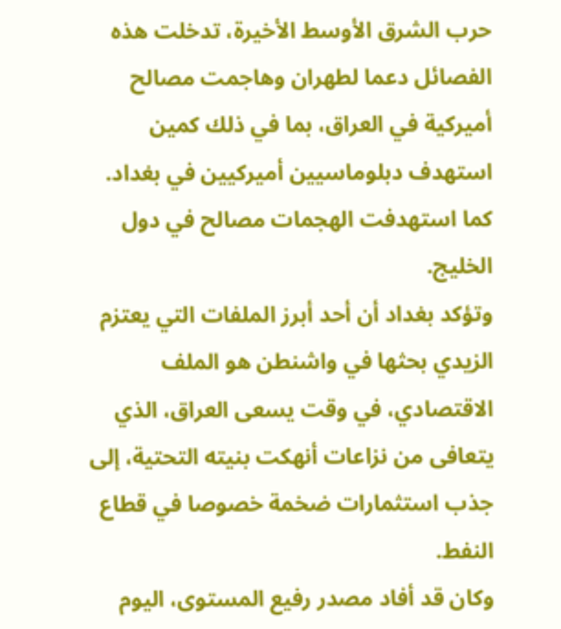حرب الشرق الأوسط الأخيرة، تدخلت هذه الفصائل دعما لطهران وهاجمت مصالح أميركية في العراق، بما في ذلك كمين استهدف دبلوماسيين أميركيين في بغداد. كما استهدفت الهجمات مصالح في دول الخليج.
وتؤكد بغداد أن أحد أبرز الملفات التي يعتزم الزيدي بحثها في واشنطن هو الملف الاقتصادي، في وقت يسعى العراق، الذي يتعافى من نزاعات أنهكت بنيته التحتية، إلى جذب استثمارات ضخمة خصوصا في قطاع النفط.
وكان قد أفاد مصدر رفيع المستوى، اليوم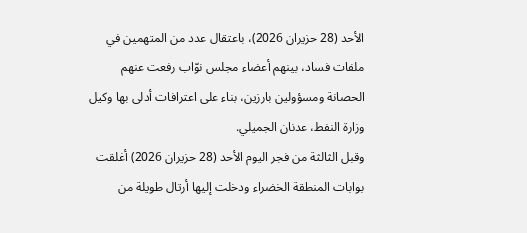الأحد (28 حزيران 2026)، باعتقال عدد من المتهمين في ملفات فساد، بينهم أعضاء مجلس نوّاب رفعت عنهم الحصانة ومسؤولين بارزين، بناء على اعترافات أدلى بها وكيل وزارة النفط، عدنان الجميلي.
وقبل الثالثة من فجر اليوم الأحد (28 حزيران 2026) أغلقت بوابات المنطقة الخضراء ودخلت إليها أرتال طويلة من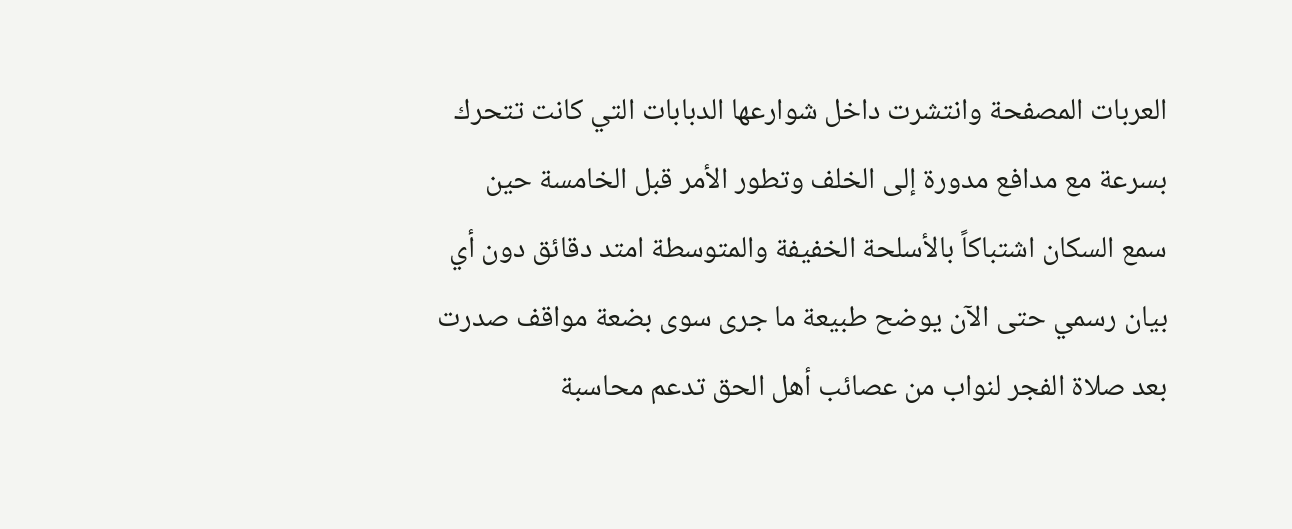العربات المصفحة وانتشرت داخل شوارعها الدبابات التي كانت تتحرك بسرعة مع مدافع مدورة إلى الخلف وتطور الأمر قبل الخامسة حين سمع السكان اشتباكاً بالأسلحة الخفيفة والمتوسطة امتد دقائق دون أي بيان رسمي حتى الآن يوضح طبيعة ما جرى سوى بضعة مواقف صدرت بعد صلاة الفجر لنواب من عصائب أهل الحق تدعم محاسبة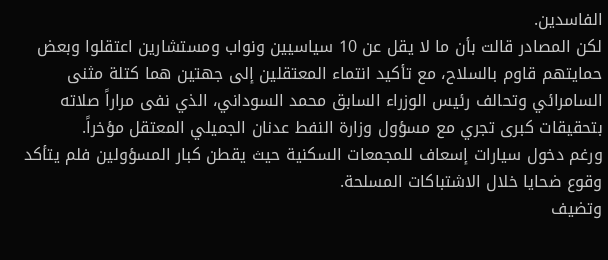الفاسدين.
لكن المصادر قالت بأن ما لا يقل عن 10 سياسيين ونواب ومستشارين اعتقلوا وبعض حمايتهم قاوم بالسلاح، مع تأكيد انتماء المعتقلين إلى جهتين هما كتلة مثنى السامرائي وتحالف رئيس الوزراء السابق محمد السوداني، الذي نفى مراراً صلاته بتحقيقات كبرى تجري مع مسؤول وزارة النفط عدنان الجميلي المعتقل مؤخراً.
ورغم دخول سيارات إسعاف للمجمعات السكنية حيث يقطن كبار المسؤولين فلم يتأكد وقوع ضحايا خلال الاشتباكات المسلحة.
وتضيف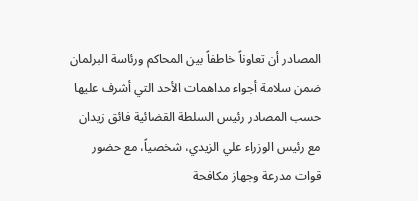المصادر أن تعاوناً خاطفاً بين المحاكم ورئاسة البرلمان ضمن سلامة أجواء مداهمات الأحد التي أشرف عليها حسب المصادر رئيس السلطة القضائية فائق زيدان مع رئيس الوزراء علي الزيدي، شخصياً، مع حضور قوات مدرعة وجهاز مكافحة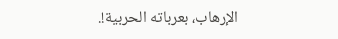الإرهاب، بعرباته الحربية!.